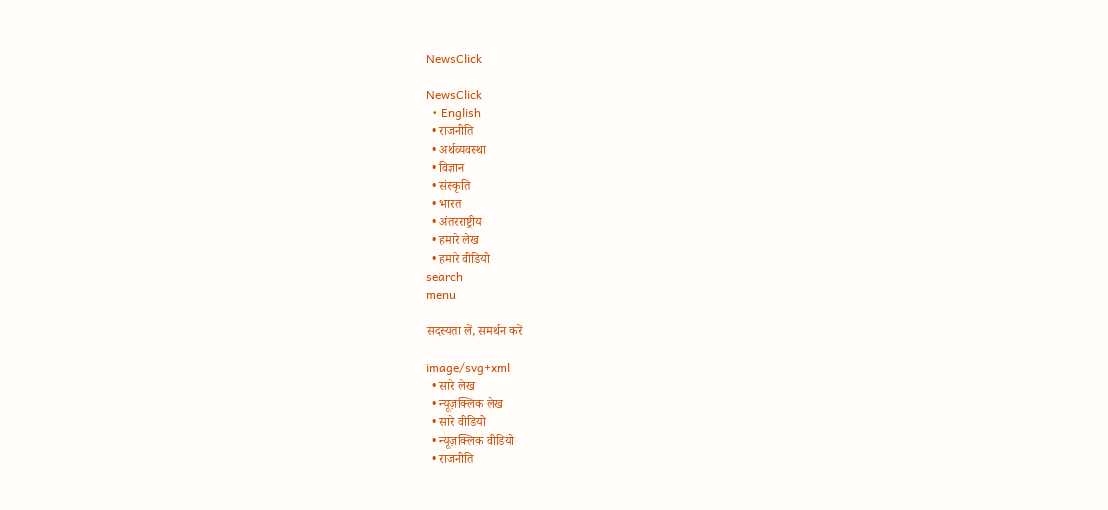NewsClick

NewsClick
  • English
  • राजनीति
  • अर्थव्यवस्था
  • विज्ञान
  • संस्कृति
  • भारत
  • अंतरराष्ट्रीय
  • हमारे लेख
  • हमारे वीडियो
search
menu

सदस्यता लें, समर्थन करें

image/svg+xml
  • सारे लेख
  • न्यूज़क्लिक लेख
  • सारे वीडियो
  • न्यूज़क्लिक वीडियो
  • राजनीति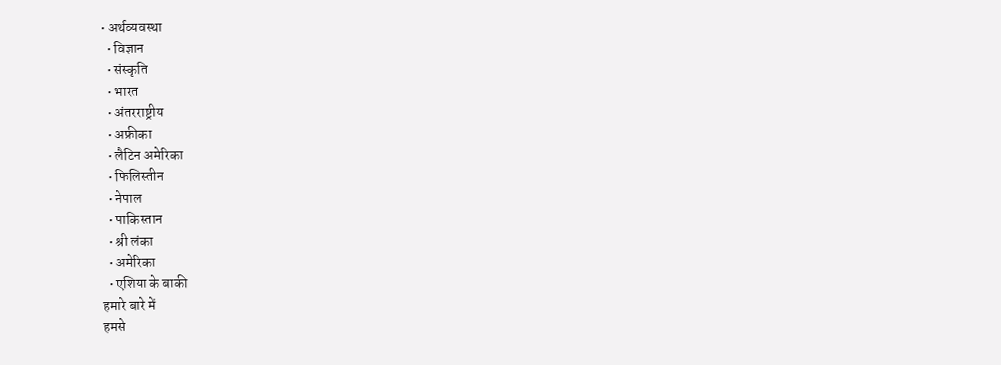• अर्थव्यवस्था
  • विज्ञान
  • संस्कृति
  • भारत
  • अंतरराष्ट्रीय
  • अफ्रीका
  • लैटिन अमेरिका
  • फिलिस्तीन
  • नेपाल
  • पाकिस्तान
  • श्री लंका
  • अमेरिका
  • एशिया के बाकी
हमारे बारे में
हमसे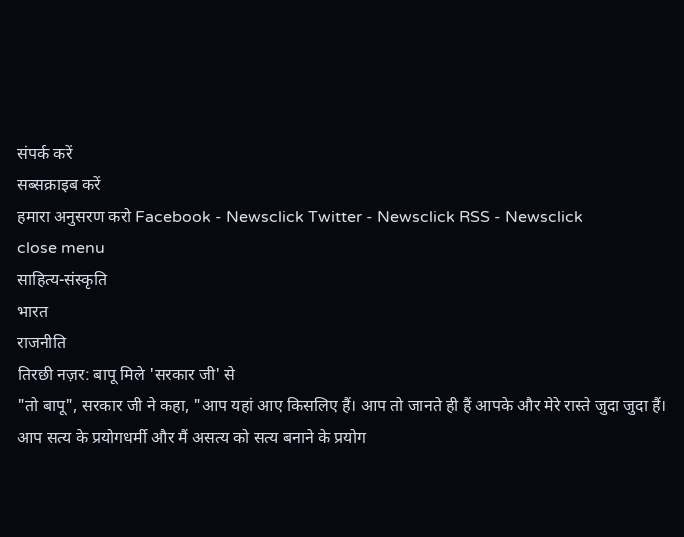संपर्क करें
सब्सक्राइब करें
हमारा अनुसरण करो Facebook - Newsclick Twitter - Newsclick RSS - Newsclick
close menu
साहित्य-संस्कृति
भारत
राजनीति
तिरछी नज़र: बापू मिले 'सरकार जी' से
"तो बापू", सरकार जी ने कहा, "आप यहां आए किसलिए हैं। आप तो जानते ही हैं आपके और मेरे रास्ते जुदा जुदा हैं। आप सत्य के प्रयोगधर्मी और मैं असत्य को सत्य बनाने के प्रयोग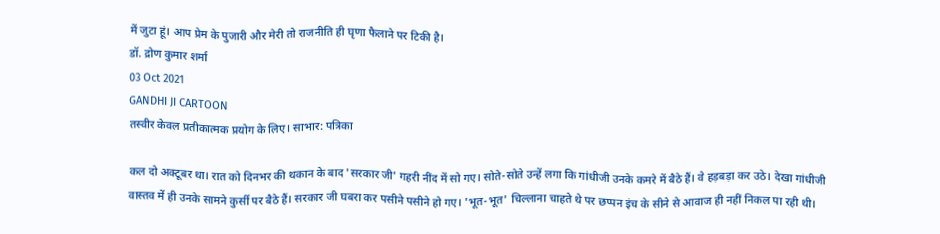में जुटा हूं। आप प्रेम के पुजारी और मेरी तो राजनीति ही घृणा फैलाने पर टिकी है।
डॉ. द्रोण कुमार शर्मा
03 Oct 2021
GANDHI JI CARTOON
तस्वीर केवल प्रतीकात्मक प्रयोग के लिए। साभार: पत्रिका

कल दो अक्टूबर था। रात को दिनभर की थकान के बाद 'सरकार जी' गहरी नींद में सो गए। सोते-सोते उन्हें लगा कि गांधीजी उनके कमरे में बैठे हैं। वे हड़बड़ा कर उठे। देखा गांधीजी वास्तव में ही उनके सामने कुर्सी पर बैठे हैं। सरकार जी घबरा कर पसीने पसीने हो गए। 'भूत-भूत' चिल्लाना चाहते थे पर छप्पन इंच के सीने से आवाज ही नहीं निकल पा रही थी।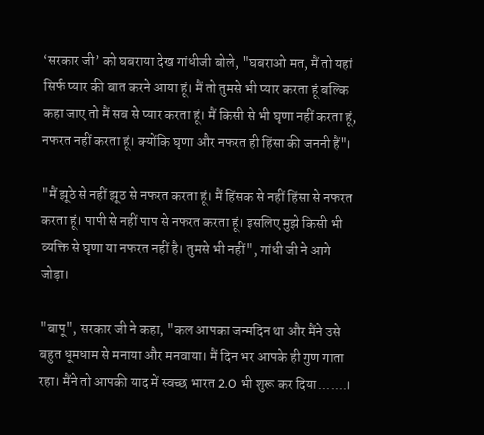‘सरकार जी’ को घबराया देख गांधीजी बोले, "घबराओ मत, मैं तो यहां सिर्फ प्यार की बात करने आया हूं। मैं तो तुमसे भी प्यार करता हूं बल्कि कहा जाए तो मैं सब से प्यार करता हूं। मैं किसी से भी घृणा नहीं करता हूं, नफरत नहीं करता हूं। क्योंकि घृणा और नफरत ही हिंसा की जननी हैं"।

"मैं झूठे से नहीं झूठ से नफरत करता हूं। मैं हिंसक से नहीं हिंसा से नफरत करता हूं। पापी से नहीं पाप से नफरत करता हूं। इसलिए मुझे किसी भी व्यक्ति से घृणा या नफरत नहीं है। तुमसे भी नहीं", गांधी जी ने आगे जोड़ा।

"बापू", सरकार जी ने कहा, "कल आपका जन्मदिन था और मैंने उसे बहुत धूमधाम से मनाया और मनवाया। मैं दिन भर आपके ही गुण गाता रहा। मैंने तो आपकी याद में स्वच्छ भारत 2.O भी शुरू कर दिया.......।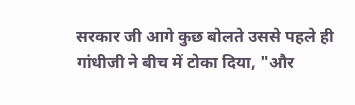सरकार जी आगे कुछ बोलते उससे पहले ही गांधीजी ने बीच में टोका दिया, "और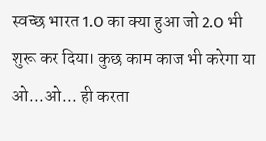स्वच्छ भारत 1.O का क्या हुआ जो 2.O भी शुरू कर दिया। कुछ काम काज भी करेगा या ओ...ओ... ही करता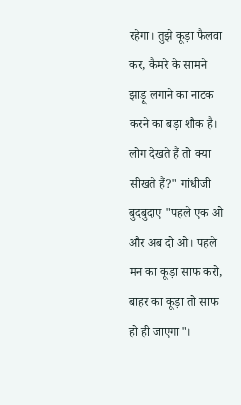रहेगा। तुझे कूड़ा फैलवा कर, कैमरे के सामने झाड़ू लगाने का नाटक करने का बड़ा शौक है। लोग देखते हैं तो क्या सीखते हैं?" गांधीजी बुदबुदाए "पहले एक ओ और अब दो ओ। पहले मन का कूड़ा साफ करो, बाहर का कूड़ा तो साफ हो ही जाएगा"।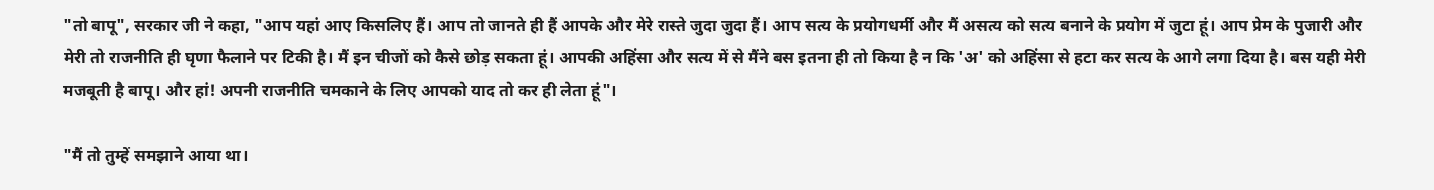"तो बापू", सरकार जी ने कहा, "आप यहां आए किसलिए हैं। आप तो जानते ही हैं आपके और मेरे रास्ते जुदा जुदा हैं। आप सत्य के प्रयोगधर्मी और मैं असत्य को सत्य बनाने के प्रयोग में जुटा हूं। आप प्रेम के पुजारी और मेरी तो राजनीति ही घृणा फैलाने पर टिकी है। मैं इन चीजों को कैसे छोड़ सकता हूं। आपकी अहिंसा और सत्य में से मैंने बस इतना ही तो किया है न कि 'अ' को अहिंसा से हटा कर सत्य के आगे लगा दिया है। बस यही मेरी मजबूती है बापू। और हां! अपनी राजनीति चमकाने के लिए आपको याद तो कर ही लेता हूं"।

"मैं तो तुम्हें समझाने आया था।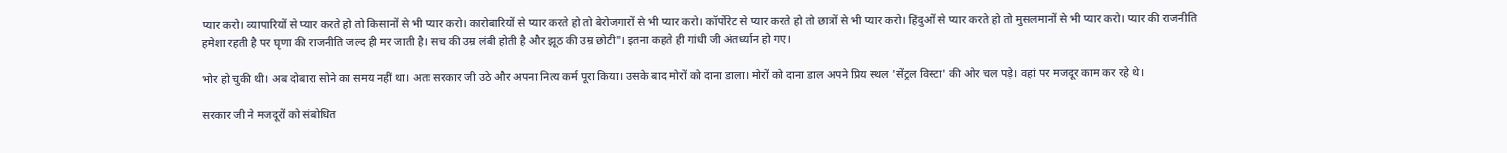प्यार करो। व्यापारियों से प्यार करते हो तो किसानों से भी प्यार करो। कारोबारियों से प्यार करते हो तो बेरोजगारों से भी प्यार करो। कॉर्पोरेट से प्यार करते हो तो छात्रों से भी प्यार करो। हिंदुओं से प्यार करते हो तो मुसलमानों से भी प्यार करो। प्यार की राजनीति हमेशा रहती है पर घृणा की राजनीति जल्द ही मर जाती है। सच की उम्र लंबी होती है और झूठ की उम्र छोटी"। इतना कहते ही गांधी जी अंतर्ध्यान हो गए।

भोर हो चुकी थी। अब दोबारा सोने का समय नहीं था। अतः सरकार जी उठे और अपना नित्य कर्म पूरा किया। उसके बाद मोरों को दाना डाला। मोरों को दाना डाल अपने प्रिय स्थल 'सेंट्रल विस्टा' की ओर चल पड़े। वहां पर मजदूर काम कर रहे थे।

सरकार जी ने मजदूरों को संबोधित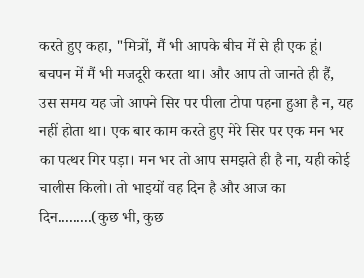करते हुए कहा, "मित्रों, मैं भी आपके बीच में से ही एक हूं। बचपन में मैं भी मजदूरी करता था। और आप तो जानते ही हैं, उस समय यह जो आपने सिर पर पीला टोपा पहना हुआ है न, यह नहीं होता था। एक बार काम करते हुए मेरे सिर पर एक मन भर का पत्थर गिर पड़ा। मन भर तो आप समझते ही है ना, यही कोई चालीस किलो। तो भाइयों वह दिन है और आज का दिन.........(कुछ भी, कुछ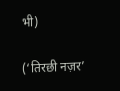भी)

(‘तिरछी नज़र’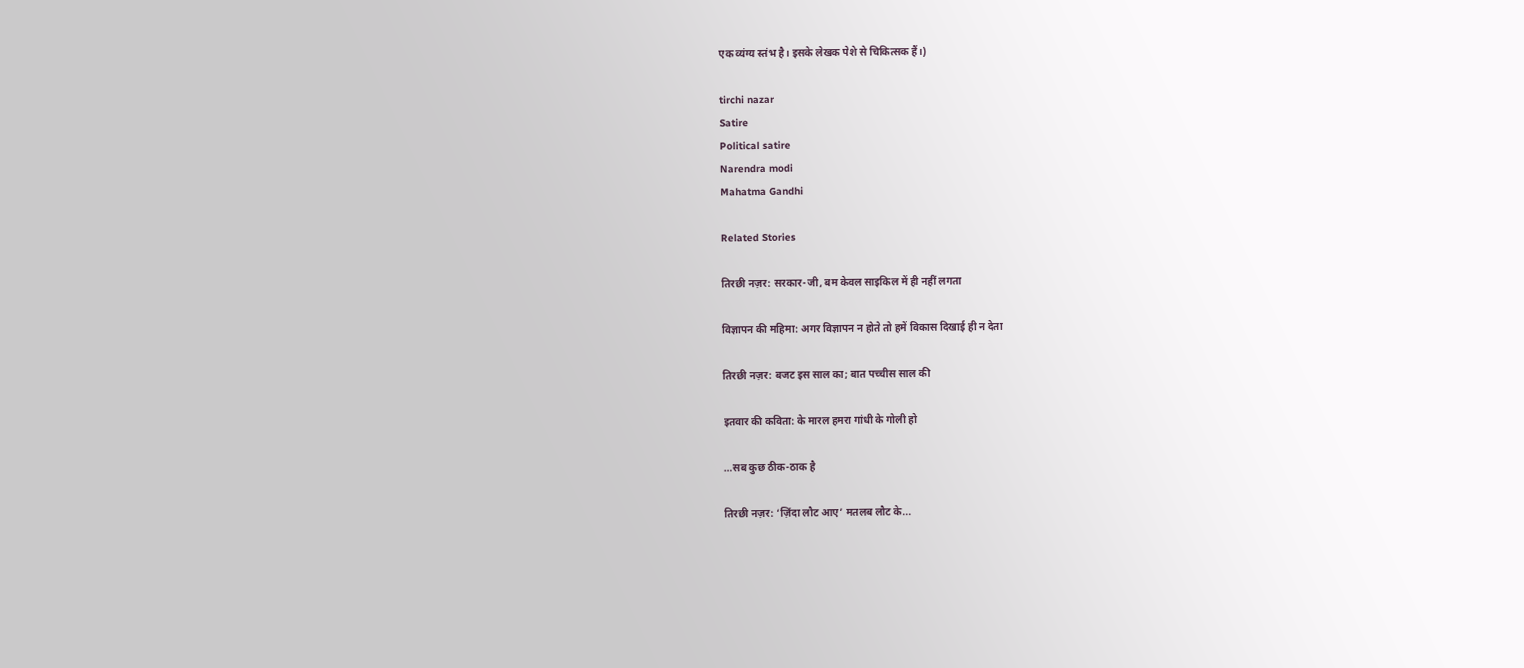एक व्यंग्य स्तंभ है। इसके लेखक पेशे से चिकित्सक हैं।)

tirchi nazar
Satire
Political satire
Narendra modi
Mahatma Gandhi

Related Stories

तिरछी नज़र: सरकार-जी, बम केवल साइकिल में ही नहीं लगता

विज्ञापन की महिमा: अगर विज्ञापन न होते तो हमें विकास दिखाई ही न देता

तिरछी नज़र: बजट इस साल का; बात पच्चीस साल की

इतवार की कविता: के मारल हमरा गांधी के गोली हो

…सब कुछ ठीक-ठाक है

तिरछी नज़र: ‘ज़िंदा लौट आए’ मतलब लौट के...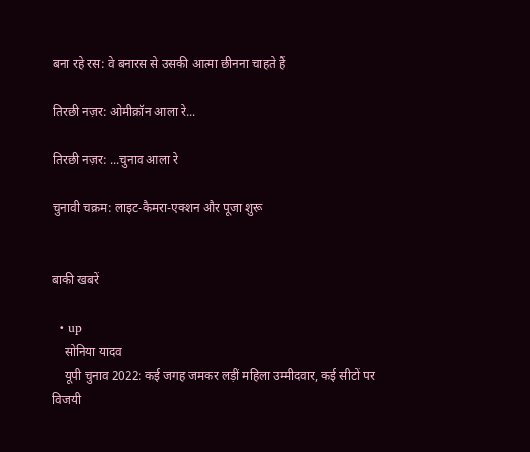बना रहे रस: वे बनारस से उसकी आत्मा छीनना चाहते हैं

तिरछी नज़र: ओमीक्रॉन आला रे...

तिरछी नज़र: ...चुनाव आला रे

चुनावी चक्रम: लाइट-कैमरा-एक्शन और पूजा शुरू


बाकी खबरें

  • up
    सोनिया यादव
    यूपी चुनाव 2022: कई जगह जमकर लड़ीं महिला उम्मीदवार, कई सीटों पर विजयी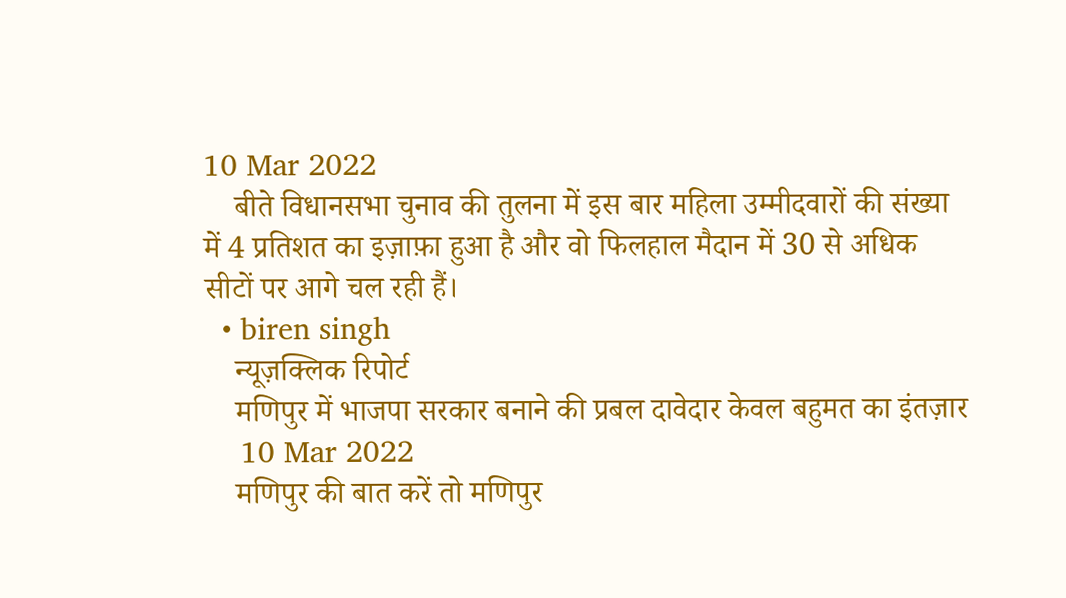10 Mar 2022
    बीते विधानसभा चुनाव की तुलना में इस बार महिला उम्मीदवारों की संख्या में 4 प्रतिशत का इज़ाफ़ा हुआ है और वो फिलहाल मैदान में 30 से अधिक सीटों पर आगे चल रही हैं।
  • biren singh
    न्यूज़क्लिक रिपोर्ट
    मणिपुर में भाजपा सरकार बनाने की प्रबल दावेदार केवल बहुमत का इंतज़ार
    10 Mar 2022
    मणिपुर की बात करें तो मणिपुर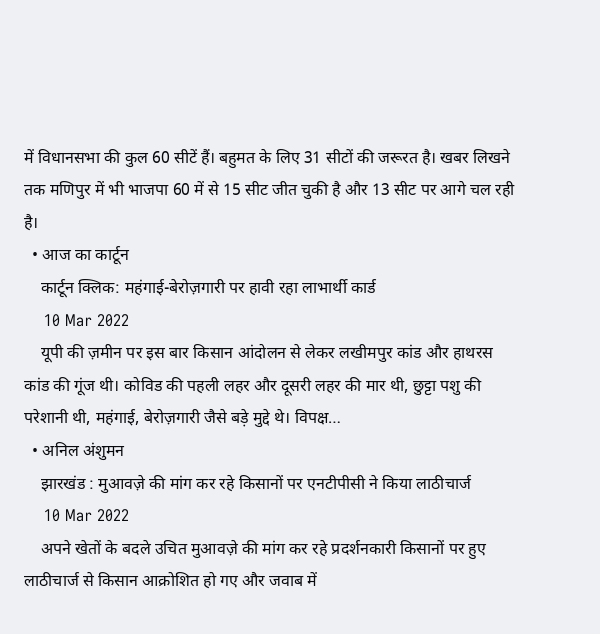में विधानसभा की कुल 60 सीटें हैं। बहुमत के लिए 31 सीटों की जरूरत है। खबर लिखने तक मणिपुर में भी भाजपा 60 में से 15 सीट जीत चुकी है और 13 सीट पर आगे चल रही है।
  • आज का कार्टून
    कार्टून क्लिक: महंगाई-बेरोज़गारी पर हावी रहा लाभार्थी कार्ड
    10 Mar 2022
    यूपी की ज़मीन पर इस बार किसान आंदोलन से लेकर लखीमपुर कांड और हाथरस कांड की गूंज थी। कोविड की पहली लहर और दूसरी लहर की मार थी, छुट्टा पशु की परेशानी थी, महंगाई, बेरोज़गारी जैसे बड़े मुद्दे थे। विपक्ष…
  • अनिल अंशुमन
    झारखंड : मुआवज़े की मांग कर रहे किसानों पर एनटीपीसी ने किया लाठीचार्ज
    10 Mar 2022
    अपने खेतों के बदले उचित मुआवज़े की मांग कर रहे प्रदर्शनकारी किसानों पर हुए लाठीचार्ज से किसान आक्रोशित हो गए और जवाब में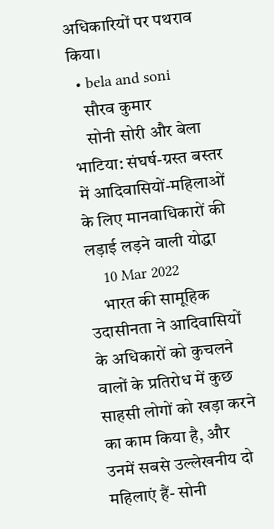अधिकारियों पर पथराव किया।
  • bela and soni
    सौरव कुमार
    सोनी सोरी और बेला भाटिया: संघर्ष-ग्रस्त बस्तर में आदिवासियों-महिलाओं के लिए मानवाधिकारों की लड़ाई लड़ने वाली योद्धा
    10 Mar 2022
    भारत की सामूहिक उदासीनता ने आदिवासियों के अधिकारों को कुचलने वालों के प्रतिरोध में कुछ साहसी लोगों को खड़ा करने का काम किया है, और उनमें सबसे उल्लेखनीय दो महिलाएं हैं- सोनी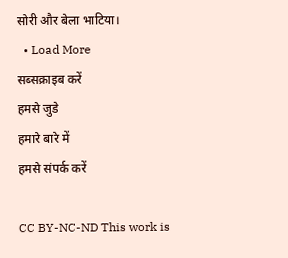सोरी और बेला भाटिया।
  • Load More
सब्सक्राइब करें
हमसे जुडे
हमारे बारे में
हमसे संपर्क करें

CC BY-NC-ND This work is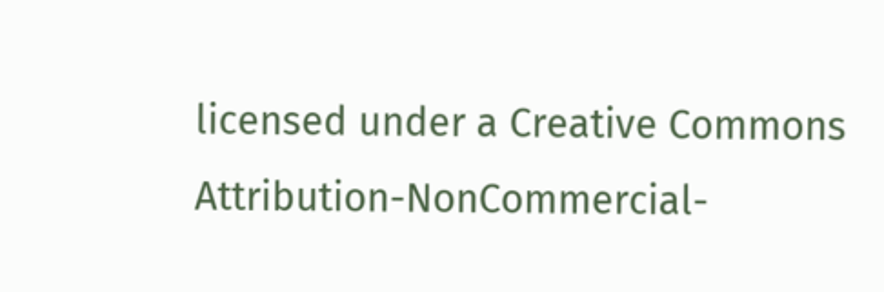licensed under a Creative Commons Attribution-NonCommercial-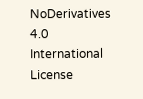NoDerivatives 4.0 International License